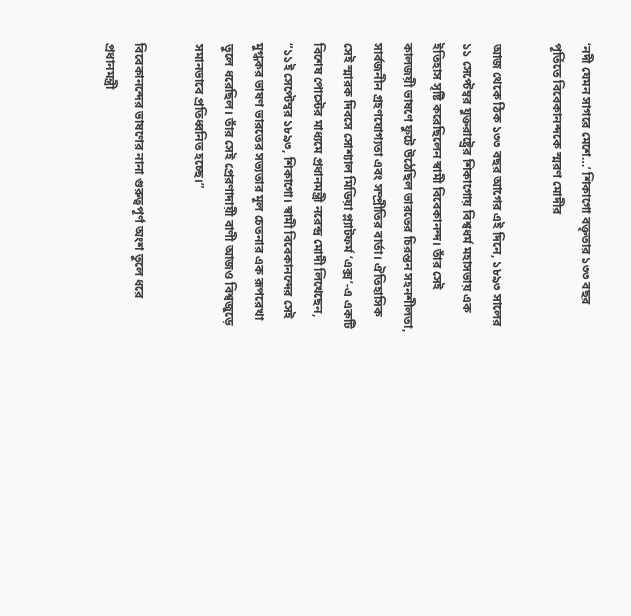‘নদী যেমন সাগরে মেশে…’ শিকাগো বক্তৃতার ১৩৩ বছর পূর্তিতে বিবেকানন্দকে স্মরণ মোদীর

আজ থেকে ঠিক ১৩৩ বছর আগের এই দিনে, ১৮৯৩ সালের ১১ সেপ্টেম্বর যুক্তরাষ্ট্রের শিকাগোয় বিশ্বধর্ম মহাসভায় এক ইতিহাস সৃষ্টি করেছিলেন স্বামী বিবেকানন্দ। তাঁর সেই কালজয়ী ভাষণে ফুটে উঠেছিল ভারতের চিরন্তন সহনশীলতা, সার্বজনীন গ্রহণযোগ্যতা এবং সম্প্রীতির বার্তা। ঐতিহাসিক সেই স্মারক দিবসে সোশ্যাল মিডিয়া প্ল্যাটফর্ম ‘এক্স’-এ একটি বিশেষ পোস্টের মাধ্যমে প্রধানমন্ত্রী নরেন্দ্র মোদী লিখেছেন, “১১ই সেপ্টেম্বর ১৮৯৩, শিকাগো। স্বামী বিবেকানন্দের সেই মুগ্ধকর ভাষণ ভারতের সভ্যতার মূল চেতনার এক রূপরেখা তুলে ধরেছিল। তাঁর সেই প্রেরণাদায়ী বাণী আজও বিশ্বজুড়ে সমানভাবে প্রতিধ্বনিত হচ্ছে।”

বিবেকানন্দের ভাষণের নানা গুরুত্বপূর্ণ অংশ তুলে ধরে প্রধানমন্ত্রী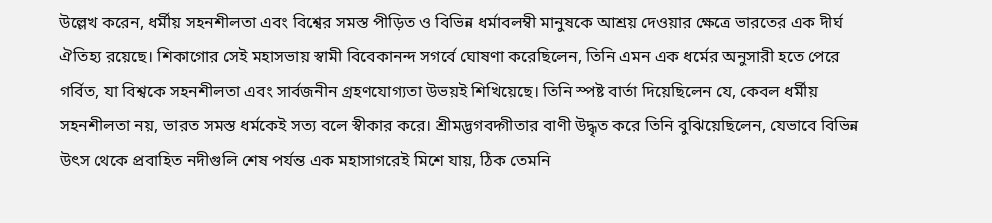উল্লেখ করেন, ধর্মীয় সহনশীলতা এবং বিশ্বের সমস্ত পীড়িত ও বিভিন্ন ধর্মাবলম্বী মানুষকে আশ্রয় দেওয়ার ক্ষেত্রে ভারতের এক দীর্ঘ ঐতিহ্য রয়েছে। শিকাগোর সেই মহাসভায় স্বামী বিবেকানন্দ সগর্বে ঘোষণা করেছিলেন, তিনি এমন এক ধর্মের অনুসারী হতে পেরে গর্বিত, যা বিশ্বকে সহনশীলতা এবং সার্বজনীন গ্রহণযোগ্যতা উভয়ই শিখিয়েছে। তিনি স্পষ্ট বার্তা দিয়েছিলেন যে, কেবল ধর্মীয় সহনশীলতা নয়, ভারত সমস্ত ধর্মকেই সত্য বলে স্বীকার করে। শ্রীমদ্ভগবদ্গীতার বাণী উদ্ধৃত করে তিনি বুঝিয়েছিলেন, যেভাবে বিভিন্ন উৎস থেকে প্রবাহিত নদীগুলি শেষ পর্যন্ত এক মহাসাগরেই মিশে যায়, ঠিক তেমনি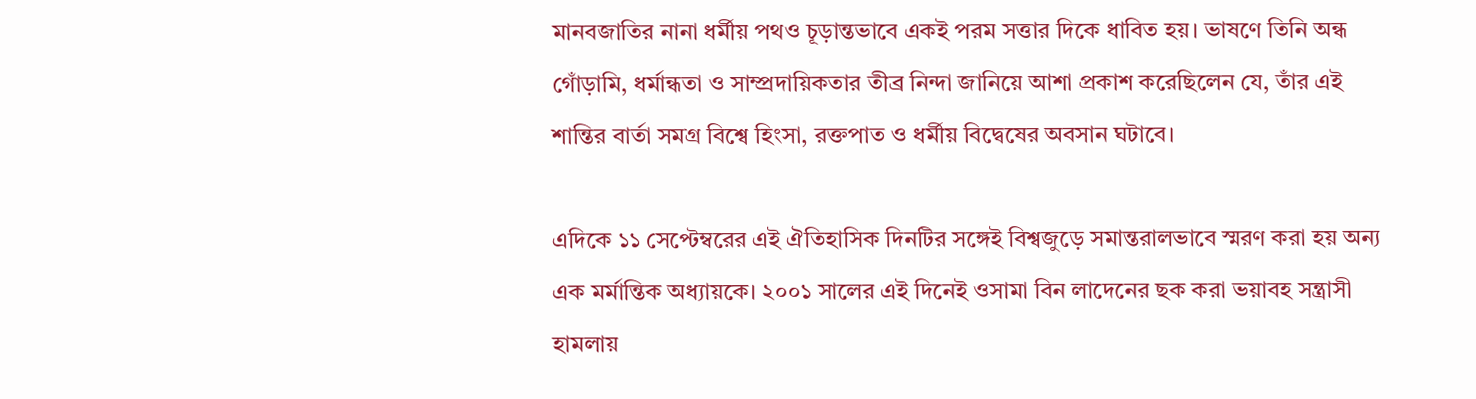মানবজাতির নানা ধর্মীয় পথও চূড়ান্তভাবে একই পরম সত্তার দিকে ধাবিত হয়। ভাষণে তিনি অন্ধ গোঁড়ামি, ধর্মান্ধতা ও সাম্প্রদায়িকতার তীব্র নিন্দা জানিয়ে আশা প্রকাশ করেছিলেন যে, তাঁর এই শান্তির বার্তা সমগ্র বিশ্বে হিংসা, রক্তপাত ও ধর্মীয় বিদ্বেষের অবসান ঘটাবে।

এদিকে ১১ সেপ্টেম্বরের এই ঐতিহাসিক দিনটির সঙ্গেই বিশ্বজুড়ে সমান্তরালভাবে স্মরণ করা হয় অন্য এক মর্মান্তিক অধ্যায়কে। ২০০১ সালের এই দিনেই ওসামা বিন লাদেনের ছক করা ভয়াবহ সন্ত্রাসী হামলায়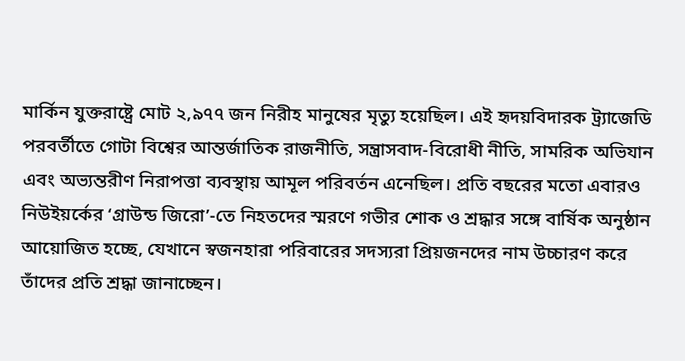মার্কিন যুক্তরাষ্ট্রে মোট ২,৯৭৭ জন নিরীহ মানুষের মৃত্যু হয়েছিল। এই হৃদয়বিদারক ট্র্যাজেডি পরবর্তীতে গোটা বিশ্বের আন্তর্জাতিক রাজনীতি, সন্ত্রাসবাদ-বিরোধী নীতি, সামরিক অভিযান এবং অভ্যন্তরীণ নিরাপত্তা ব্যবস্থায় আমূল পরিবর্তন এনেছিল। প্রতি বছরের মতো এবারও নিউইয়র্কের ‘গ্রাউন্ড জিরো’-তে নিহতদের স্মরণে গভীর শোক ও শ্রদ্ধার সঙ্গে বার্ষিক অনুষ্ঠান আয়োজিত হচ্ছে, যেখানে স্বজনহারা পরিবারের সদস্যরা প্রিয়জনদের নাম উচ্চারণ করে তাঁদের প্রতি শ্রদ্ধা জানাচ্ছেন।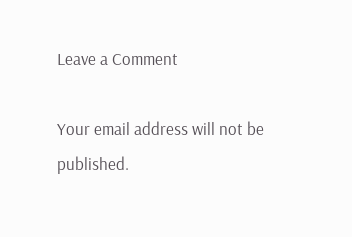Leave a Comment

Your email address will not be published.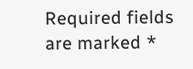Required fields are marked *